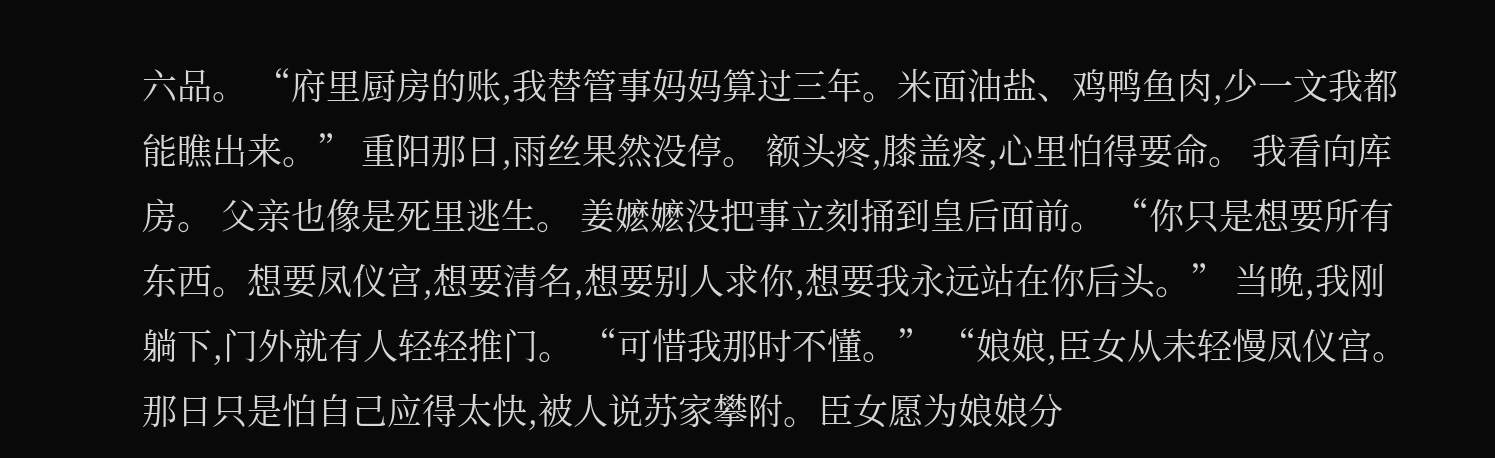六品。 “府里厨房的账,我替管事妈妈算过三年。米面油盐、鸡鸭鱼肉,少一文我都能瞧出来。” 重阳那日,雨丝果然没停。 额头疼,膝盖疼,心里怕得要命。 我看向库房。 父亲也像是死里逃生。 姜嬷嬷没把事立刻捅到皇后面前。 “你只是想要所有东西。想要凤仪宫,想要清名,想要别人求你,想要我永远站在你后头。” 当晚,我刚躺下,门外就有人轻轻推门。 “可惜我那时不懂。” “娘娘,臣女从未轻慢凤仪宫。那日只是怕自己应得太快,被人说苏家攀附。臣女愿为娘娘分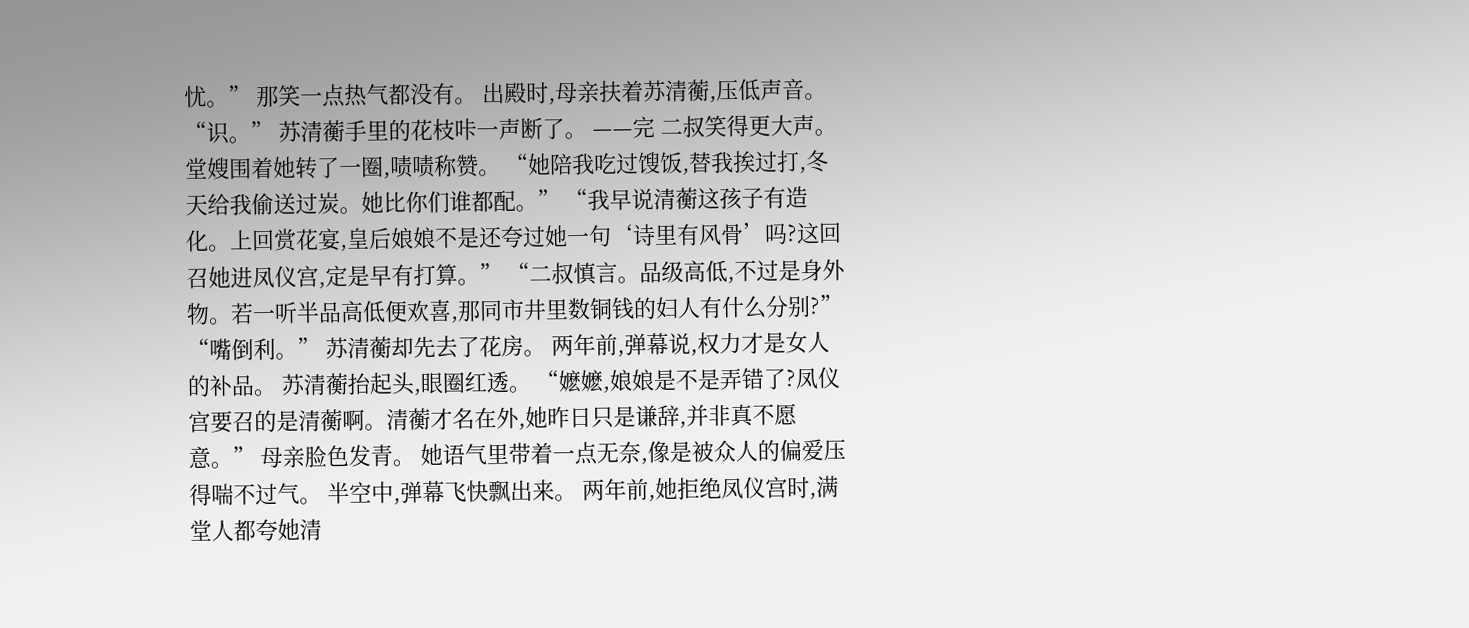忧。” 那笑一点热气都没有。 出殿时,母亲扶着苏清蘅,压低声音。 “识。” 苏清蘅手里的花枝咔一声断了。 ——完 二叔笑得更大声。 堂嫂围着她转了一圈,啧啧称赞。 “她陪我吃过馊饭,替我挨过打,冬天给我偷送过炭。她比你们谁都配。” “我早说清蘅这孩子有造化。上回赏花宴,皇后娘娘不是还夸过她一句‘诗里有风骨’吗?这回召她进凤仪宫,定是早有打算。” “二叔慎言。品级高低,不过是身外物。若一听半品高低便欢喜,那同市井里数铜钱的妇人有什么分别?” “嘴倒利。” 苏清蘅却先去了花房。 两年前,弹幕说,权力才是女人的补品。 苏清蘅抬起头,眼圈红透。 “嬷嬷,娘娘是不是弄错了?凤仪宫要召的是清蘅啊。清蘅才名在外,她昨日只是谦辞,并非真不愿意。” 母亲脸色发青。 她语气里带着一点无奈,像是被众人的偏爱压得喘不过气。 半空中,弹幕飞快飘出来。 两年前,她拒绝凤仪宫时,满堂人都夸她清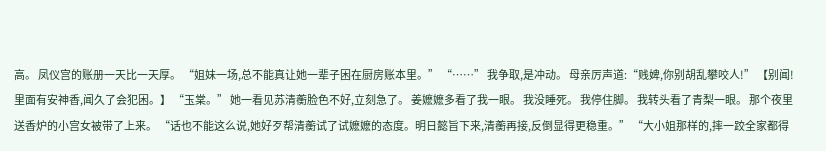高。 凤仪宫的账册一天比一天厚。 “姐妹一场,总不能真让她一辈子困在厨房账本里。” “……” 我争取,是冲动。 母亲厉声道:“贱婢,你别胡乱攀咬人!” 【别闻!里面有安神香,闻久了会犯困。】 “玉棠。” 她一看见苏清蘅脸色不好,立刻急了。 姜嬷嬷多看了我一眼。 我没睡死。 我停住脚。 我转头看了青梨一眼。 那个夜里送香炉的小宫女被带了上来。 “话也不能这么说,她好歹帮清蘅试了试嬷嬷的态度。明日懿旨下来,清蘅再接,反倒显得更稳重。” “大小姐那样的,摔一跤全家都得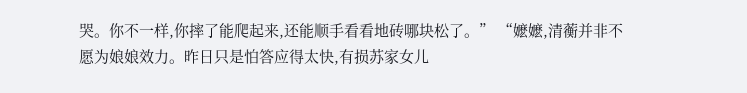哭。你不一样,你摔了能爬起来,还能顺手看看地砖哪块松了。” “嬷嬷,清蘅并非不愿为娘娘效力。昨日只是怕答应得太快,有损苏家女儿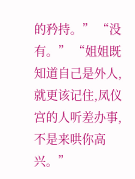的矜持。” “没有。” “姐姐既知道自己是外人,就更该记住,凤仪宫的人听差办事,不是来哄你高兴。”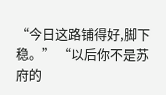“今日这路铺得好,脚下稳。” “以后你不是苏府的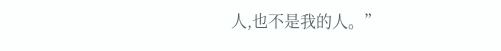人,也不是我的人。”